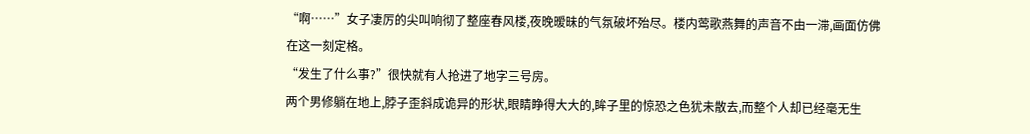“啊……”女子凄厉的尖叫响彻了整座春风楼,夜晚暧昧的气氛破坏殆尽。楼内莺歌燕舞的声音不由一滞,画面仿佛在这一刻定格。
“发生了什么事?”很快就有人抢进了地字三号房。
两个男修躺在地上,脖子歪斜成诡异的形状,眼睛睁得大大的,眸子里的惊恐之色犹未散去,而整个人却已经毫无生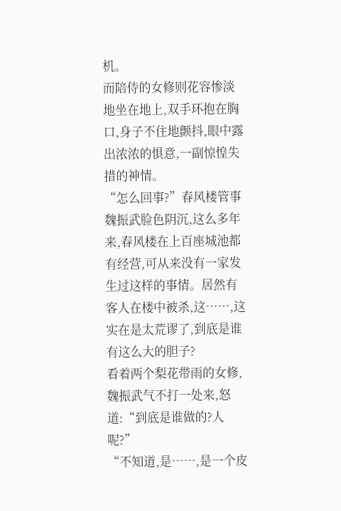机。
而陪侍的女修则花容惨淡地坐在地上,双手环抱在胸口,身子不住地颤抖,眼中露出浓浓的惧意,一副惊惶失措的神情。
“怎么回事?”春风楼管事魏振武脸色阴沉,这么多年来,春风楼在上百座城池都有经营,可从来没有一家发生过这样的事情。居然有客人在楼中被杀,这……,这实在是太荒谬了,到底是谁有这么大的胆子?
看着两个梨花带雨的女修,魏振武气不打一处来,怒道:“到底是谁做的?人呢?”
“不知道,是……,是一个皮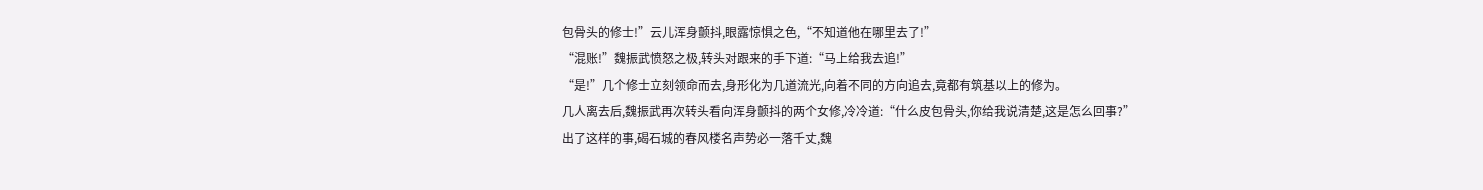包骨头的修士!”云儿浑身颤抖,眼露惊惧之色,“不知道他在哪里去了!”
“混账!”魏振武愤怒之极,转头对跟来的手下道:“马上给我去追!”
“是!”几个修士立刻领命而去,身形化为几道流光,向着不同的方向追去,竟都有筑基以上的修为。
几人离去后,魏振武再次转头看向浑身颤抖的两个女修,冷冷道:“什么皮包骨头,你给我说清楚,这是怎么回事?”
出了这样的事,碣石城的春风楼名声势必一落千丈,魏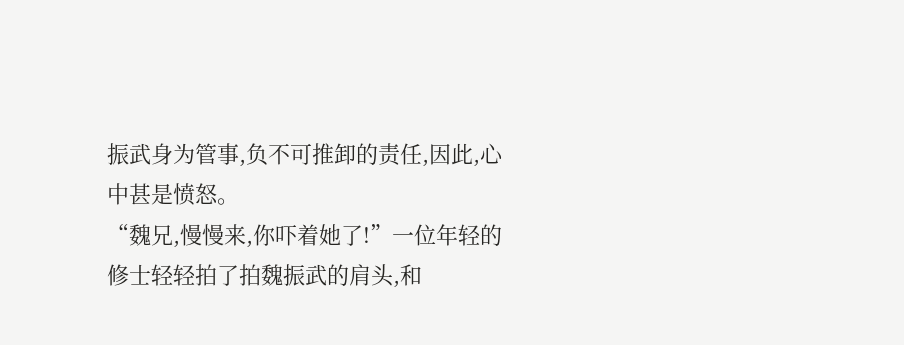振武身为管事,负不可推卸的责任,因此,心中甚是愤怒。
“魏兄,慢慢来,你吓着她了!”一位年轻的修士轻轻拍了拍魏振武的肩头,和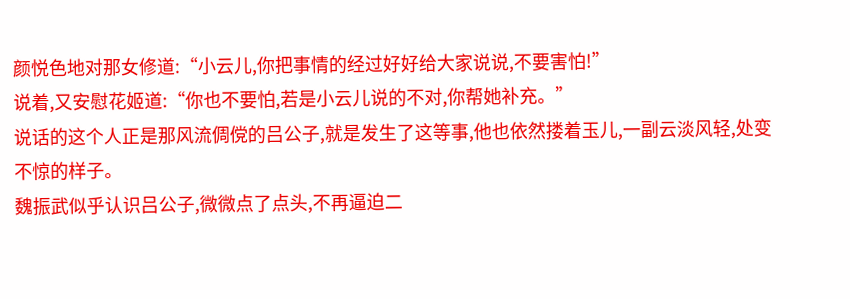颜悦色地对那女修道:“小云儿,你把事情的经过好好给大家说说,不要害怕!”
说着,又安慰花姬道:“你也不要怕,若是小云儿说的不对,你帮她补充。”
说话的这个人正是那风流倜傥的吕公子,就是发生了这等事,他也依然搂着玉儿,一副云淡风轻,处变不惊的样子。
魏振武似乎认识吕公子,微微点了点头,不再逼迫二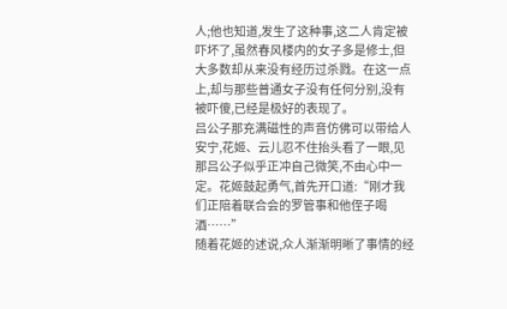人;他也知道,发生了这种事,这二人肯定被吓坏了,虽然春风楼内的女子多是修士,但大多数却从来没有经历过杀戮。在这一点上,却与那些普通女子没有任何分别,没有被吓傻,已经是极好的表现了。
吕公子那充满磁性的声音仿佛可以带给人安宁,花姬、云儿忍不住抬头看了一眼,见那吕公子似乎正冲自己微笑,不由心中一定。花姬鼓起勇气,首先开口道:“刚才我们正陪着联合会的罗管事和他侄子喝酒……”
随着花姬的述说,众人渐渐明晰了事情的经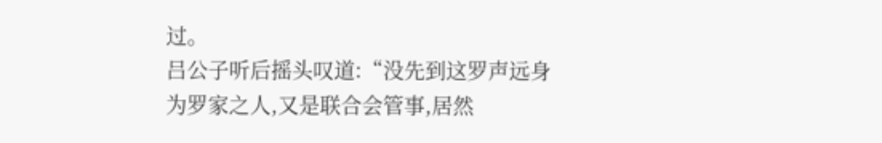过。
吕公子听后摇头叹道:“没先到这罗声远身为罗家之人,又是联合会管事,居然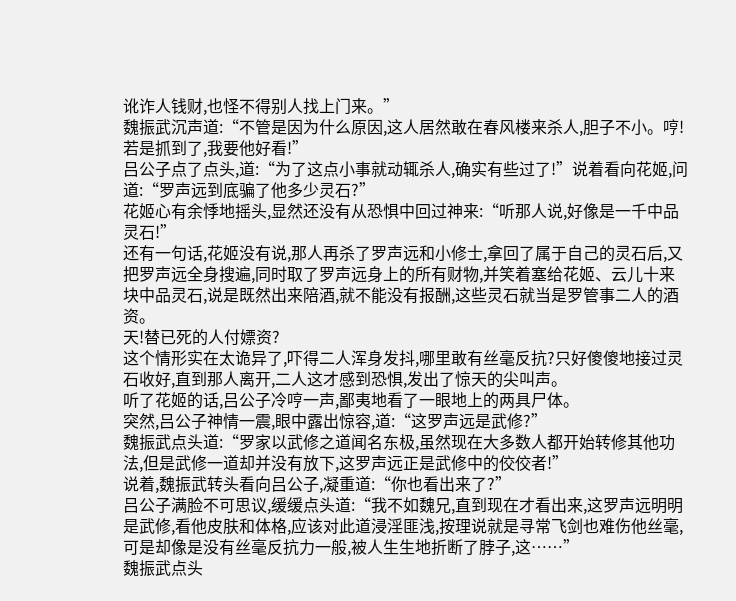讹诈人钱财,也怪不得别人找上门来。”
魏振武沉声道:“不管是因为什么原因,这人居然敢在春风楼来杀人,胆子不小。哼!若是抓到了,我要他好看!”
吕公子点了点头,道:“为了这点小事就动辄杀人,确实有些过了!”说着看向花姬,问道:“罗声远到底骗了他多少灵石?”
花姬心有余悸地摇头,显然还没有从恐惧中回过神来:“听那人说,好像是一千中品灵石!”
还有一句话,花姬没有说,那人再杀了罗声远和小修士,拿回了属于自己的灵石后,又把罗声远全身搜遍,同时取了罗声远身上的所有财物,并笑着塞给花姬、云儿十来块中品灵石,说是既然出来陪酒,就不能没有报酬,这些灵石就当是罗管事二人的酒资。
天!替已死的人付嫖资?
这个情形实在太诡异了,吓得二人浑身发抖,哪里敢有丝毫反抗?只好傻傻地接过灵石收好,直到那人离开,二人这才感到恐惧,发出了惊天的尖叫声。
听了花姬的话,吕公子冷哼一声,鄙夷地看了一眼地上的两具尸体。
突然,吕公子神情一震,眼中露出惊容,道:“这罗声远是武修?”
魏振武点头道:“罗家以武修之道闻名东极,虽然现在大多数人都开始转修其他功法,但是武修一道却并没有放下,这罗声远正是武修中的佼佼者!”
说着,魏振武转头看向吕公子,凝重道:“你也看出来了?”
吕公子满脸不可思议,缓缓点头道:“我不如魏兄,直到现在才看出来,这罗声远明明是武修,看他皮肤和体格,应该对此道浸淫匪浅,按理说就是寻常飞剑也难伤他丝毫,可是却像是没有丝毫反抗力一般,被人生生地折断了脖子,这……”
魏振武点头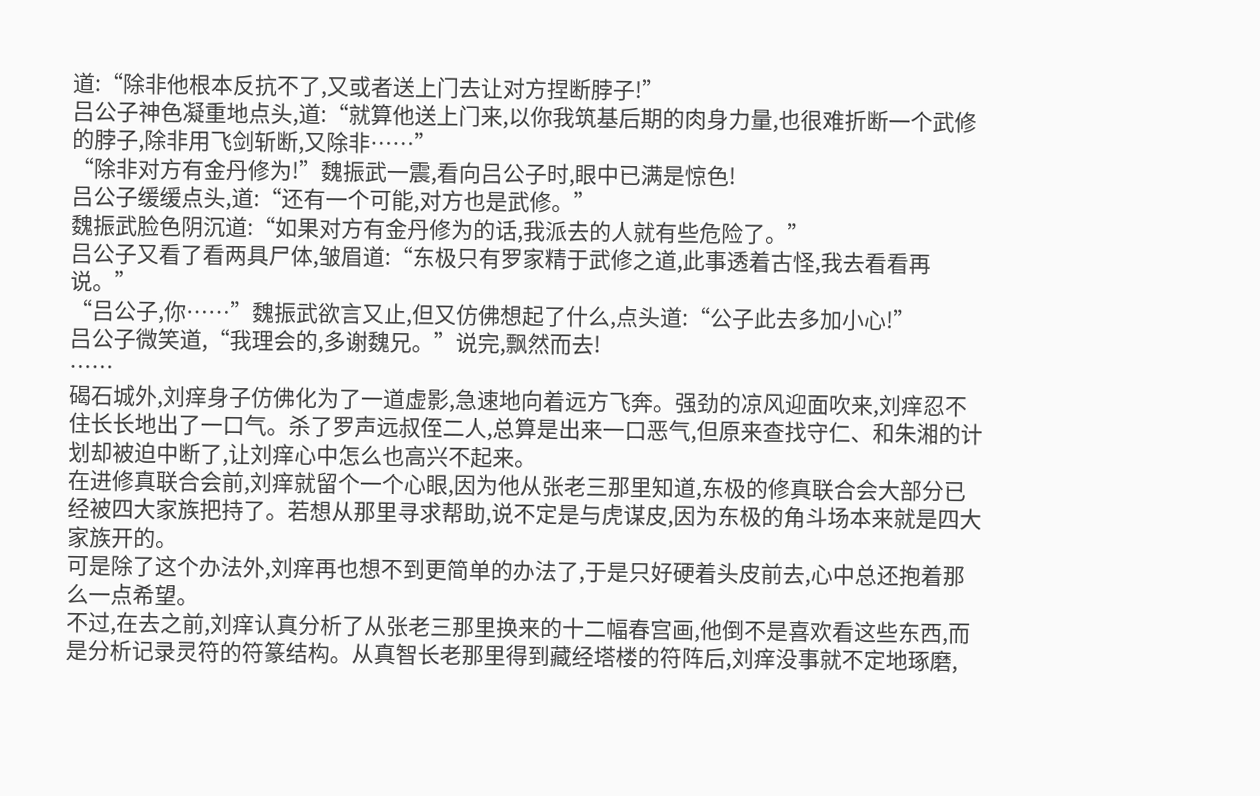道:“除非他根本反抗不了,又或者送上门去让对方捏断脖子!”
吕公子神色凝重地点头,道:“就算他送上门来,以你我筑基后期的肉身力量,也很难折断一个武修的脖子,除非用飞剑斩断,又除非……”
“除非对方有金丹修为!”魏振武一震,看向吕公子时,眼中已满是惊色!
吕公子缓缓点头,道:“还有一个可能,对方也是武修。”
魏振武脸色阴沉道:“如果对方有金丹修为的话,我派去的人就有些危险了。”
吕公子又看了看两具尸体,皱眉道:“东极只有罗家精于武修之道,此事透着古怪,我去看看再说。”
“吕公子,你……”魏振武欲言又止,但又仿佛想起了什么,点头道:“公子此去多加小心!”
吕公子微笑道,“我理会的,多谢魏兄。”说完,飘然而去!
……
碣石城外,刘痒身子仿佛化为了一道虚影,急速地向着远方飞奔。强劲的凉风迎面吹来,刘痒忍不住长长地出了一口气。杀了罗声远叔侄二人,总算是出来一口恶气,但原来查找守仁、和朱湘的计划却被迫中断了,让刘痒心中怎么也高兴不起来。
在进修真联合会前,刘痒就留个一个心眼,因为他从张老三那里知道,东极的修真联合会大部分已经被四大家族把持了。若想从那里寻求帮助,说不定是与虎谋皮,因为东极的角斗场本来就是四大家族开的。
可是除了这个办法外,刘痒再也想不到更简单的办法了,于是只好硬着头皮前去,心中总还抱着那么一点希望。
不过,在去之前,刘痒认真分析了从张老三那里换来的十二幅春宫画,他倒不是喜欢看这些东西,而是分析记录灵符的符篆结构。从真智长老那里得到藏经塔楼的符阵后,刘痒没事就不定地琢磨,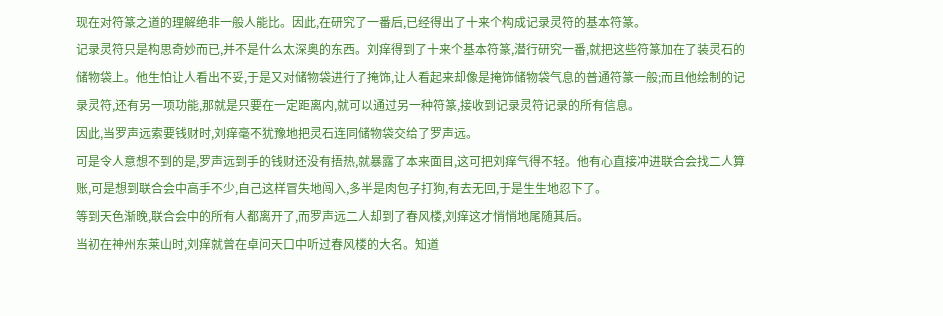现在对符篆之道的理解绝非一般人能比。因此,在研究了一番后,已经得出了十来个构成记录灵符的基本符篆。
记录灵符只是构思奇妙而已,并不是什么太深奥的东西。刘痒得到了十来个基本符篆,潜行研究一番,就把这些符篆加在了装灵石的储物袋上。他生怕让人看出不妥,于是又对储物袋进行了掩饰,让人看起来却像是掩饰储物袋气息的普通符篆一般;而且他绘制的记录灵符,还有另一项功能,那就是只要在一定距离内,就可以通过另一种符篆,接收到记录灵符记录的所有信息。
因此,当罗声远索要钱财时,刘痒毫不犹豫地把灵石连同储物袋交给了罗声远。
可是令人意想不到的是,罗声远到手的钱财还没有捂热,就暴露了本来面目,这可把刘痒气得不轻。他有心直接冲进联合会找二人算账,可是想到联合会中高手不少,自己这样冒失地闯入,多半是肉包子打狗,有去无回,于是生生地忍下了。
等到天色渐晚,联合会中的所有人都离开了,而罗声远二人却到了春风楼,刘痒这才悄悄地尾随其后。
当初在神州东莱山时,刘痒就曾在卓问天口中听过春风楼的大名。知道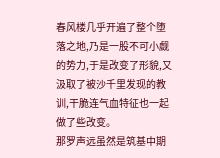春风楼几乎开遍了整个堕落之地,乃是一股不可小觑的势力,于是改变了形貌,又汲取了被沙千里发现的教训,干脆连气血特征也一起做了些改变。
那罗声远虽然是筑基中期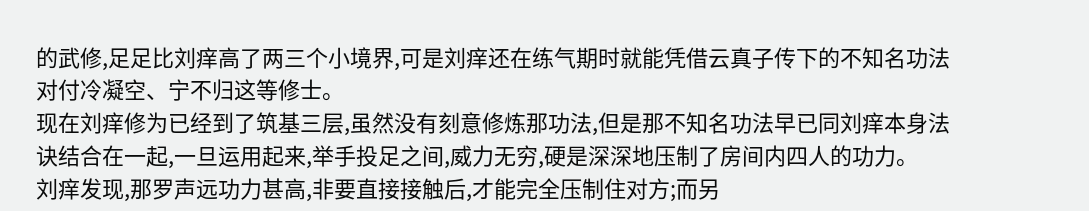的武修,足足比刘痒高了两三个小境界,可是刘痒还在练气期时就能凭借云真子传下的不知名功法对付冷凝空、宁不归这等修士。
现在刘痒修为已经到了筑基三层,虽然没有刻意修炼那功法,但是那不知名功法早已同刘痒本身法诀结合在一起,一旦运用起来,举手投足之间,威力无穷,硬是深深地压制了房间内四人的功力。
刘痒发现,那罗声远功力甚高,非要直接接触后,才能完全压制住对方;而另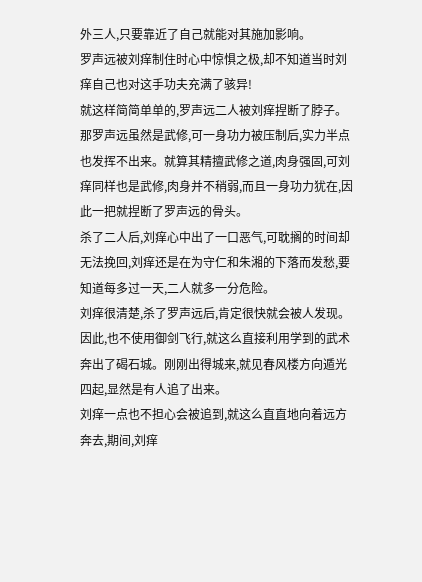外三人,只要靠近了自己就能对其施加影响。
罗声远被刘痒制住时心中惊惧之极,却不知道当时刘痒自己也对这手功夫充满了骇异!
就这样简简单单的,罗声远二人被刘痒捏断了脖子。那罗声远虽然是武修,可一身功力被压制后,实力半点也发挥不出来。就算其精擅武修之道,肉身强固,可刘痒同样也是武修,肉身并不稍弱,而且一身功力犹在,因此一把就捏断了罗声远的骨头。
杀了二人后,刘痒心中出了一口恶气,可耽搁的时间却无法挽回,刘痒还是在为守仁和朱湘的下落而发愁,要知道每多过一天,二人就多一分危险。
刘痒很清楚,杀了罗声远后,肯定很快就会被人发现。因此,也不使用御剑飞行,就这么直接利用学到的武术奔出了碣石城。刚刚出得城来,就见春风楼方向遁光四起,显然是有人追了出来。
刘痒一点也不担心会被追到,就这么直直地向着远方奔去,期间,刘痒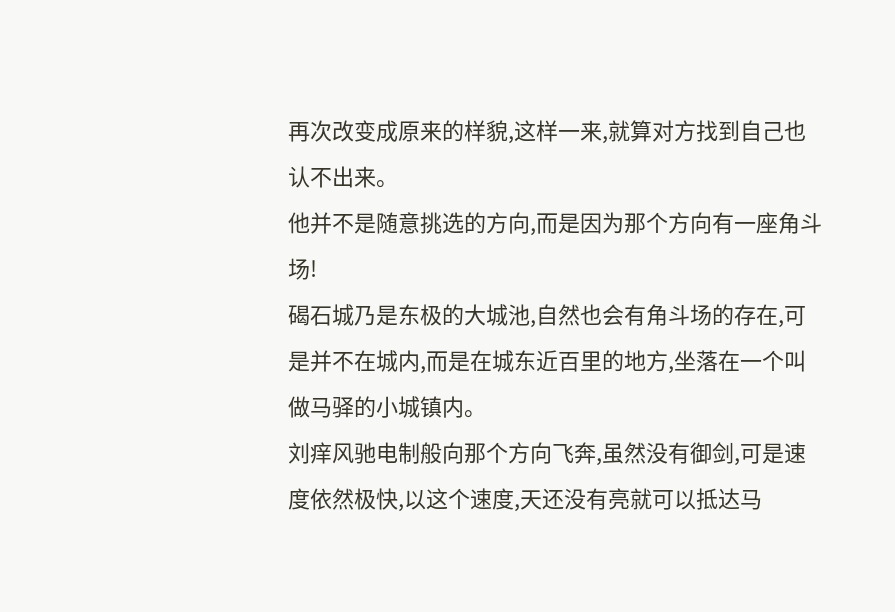再次改变成原来的样貌,这样一来,就算对方找到自己也认不出来。
他并不是随意挑选的方向,而是因为那个方向有一座角斗场!
碣石城乃是东极的大城池,自然也会有角斗场的存在,可是并不在城内,而是在城东近百里的地方,坐落在一个叫做马驿的小城镇内。
刘痒风驰电制般向那个方向飞奔,虽然没有御剑,可是速度依然极快,以这个速度,天还没有亮就可以抵达马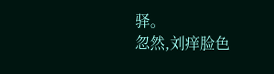驿。
忽然,刘痒脸色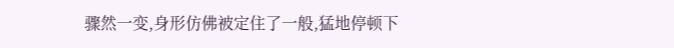骤然一变,身形仿佛被定住了一般,猛地停顿下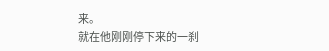来。
就在他刚刚停下来的一刹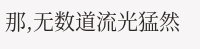那,无数道流光猛然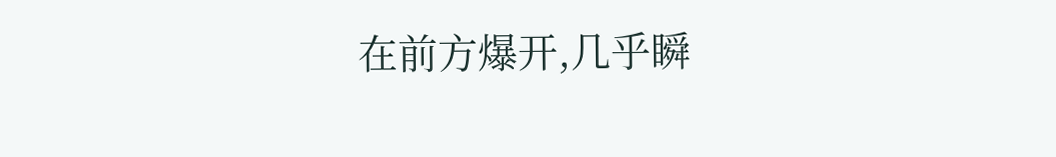在前方爆开,几乎瞬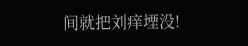间就把刘痒堙没!